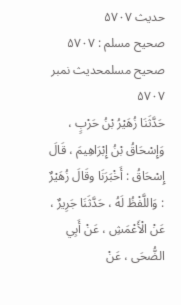حدیث ۵۷۰۷
صحیح مسلم : ۵۷۰۷
صحیح مسلمحدیث نمبر ۵۷۰۷
حَدَّثَنَا زُهَيْرُ بْنُ حَرْبٍ ، وَإِسْحَاقُ بْنُ إِبْرَاهِيمَ ، قَالَ إِسْحَاقُ : أَخْبَرَنَا وقَالَ زُهَيْرٌ : وَاللَّفْظُ لَهُ ، حَدَّثَنَا جَرِيرٌ ، عَنْ الْأَعْمَشِ ، عَنْ أَبِي الضُّحَى ، عَنْ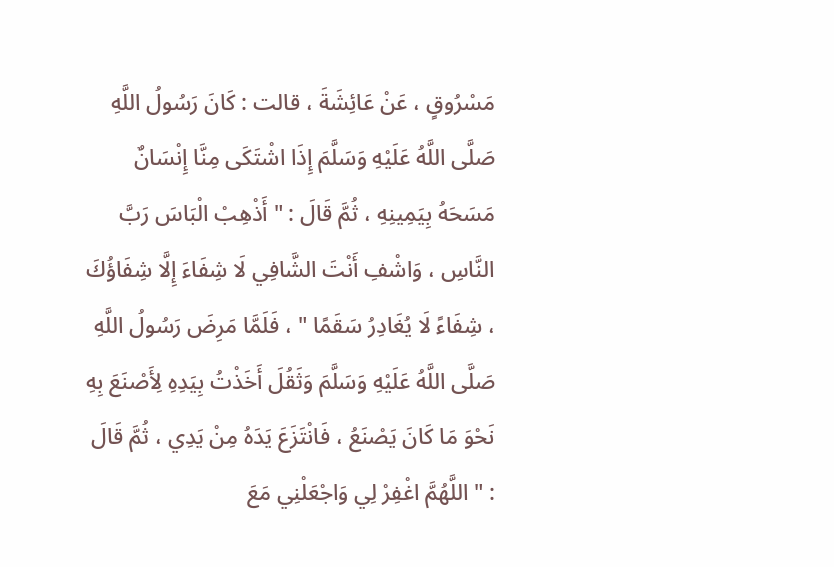مَسْرُوقٍ ، عَنْ عَائِشَةَ ، قالت : كَانَ رَسُولُ اللَّهِ صَلَّى اللَّهُ عَلَيْهِ وَسَلَّمَ إِذَا اشْتَكَى مِنَّا إِنْسَانٌ مَسَحَهُ بِيَمِينِهِ ، ثُمَّ قَالَ : " أَذْهِبْ الْبَاسَ رَبَّ النَّاسِ ، وَاشْفِ أَنْتَ الشَّافِي لَا شِفَاءَ إِلَّا شِفَاؤُكَ ، شِفَاءً لَا يُغَادِرُ سَقَمًا " ، فَلَمَّا مَرِضَ رَسُولُ اللَّهِ صَلَّى اللَّهُ عَلَيْهِ وَسَلَّمَ وَثَقُلَ أَخَذْتُ بِيَدِهِ لِأَصْنَعَ بِهِ نَحْوَ مَا كَانَ يَصْنَعُ ، فَانْتَزَعَ يَدَهُ مِنْ يَدِي ، ثُمَّ قَالَ : " اللَّهُمَّ اغْفِرْ لِي وَاجْعَلْنِي مَعَ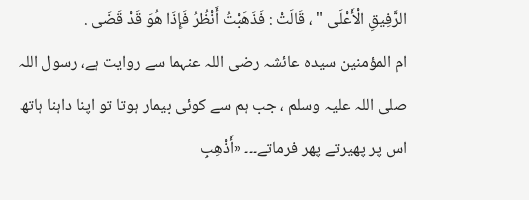الرَّفِيقِ الْأَعْلَى " ، قَالَتْ : فَذَهَبْتُ أَنْظُرُ فَإِذَا هُوَ قَدْ قَضَى .
ام المؤمنین سیدہ عائشہ رضی اللہ عنہما سے روایت ہے، رسول اللہ صلی اللہ علیہ وسلم ، جب ہم سے کوئی بیمار ہوتا تو اپنا داہنا ہاتھ اس پر پھیرتے پھر فرماتے۔۔۔ «أَذْهِبِ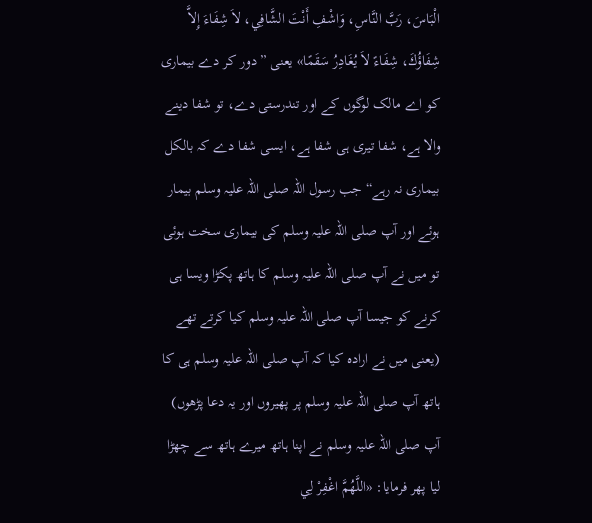الْبَاسَ، رَبَّ النَّاسِ، وَاشْفِ أَنْتَ الشَّافِي، لاَ شِفَاءَ إِلاَّ شِفَاؤُكَ، شِفَاءً لاَ يُغَادِرُ سَقَمًا» یعنی ”دور کر دے بیماری کو اے مالک لوگوں کے اور تندرستی دے، تو شفا دینے والا ہے، شفا تیری ہی شفا ہے، ایسی شفا دے کہ بالکل بیماری نہ رہے“ جب رسول اللہ صلی اللہ علیہ وسلم بیمار ہوئے اور آپ صلی اللہ علیہ وسلم کی بیماری سخت ہوئی تو میں نے آپ صلی اللہ علیہ وسلم کا ہاتھ پکڑا ویسا ہی کرنے کو جیسا آپ صلی اللہ علیہ وسلم کیا کرتے تھے (یعنی میں نے ارادہ کیا کہ آپ صلی اللہ علیہ وسلم ہی کا ہاتھ آپ صلی اللہ علیہ وسلم پر پھیروں اور یہ دعا پڑھوں) آپ صلی اللہ علیہ وسلم نے اپنا ہاتھ میرے ہاتھ سے چھڑا لیا پھر فرمایا: «اللَّهُمَّ اغْفِرْ لِي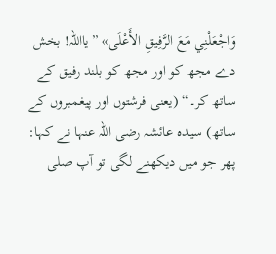وَاجْعَلْنِي مَعَ الرَّفِيقِ الأَعْلَى» ”یااللہ! بخش دے مجھ کو اور مجھ کو بلند رفیق کے ساتھ کر۔“ (یعنی فرشتوں اور پیغمبروں کے ساتھ) سیدہ عائشہ رضی اللہ عنہا نے کہا: پھر جو میں دیکھنے لگی تو آپ صلی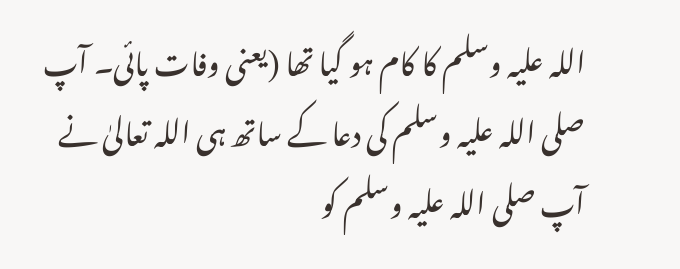اللہ علیہ وسلم کا کام ہو گیا تھا (یعنی وفات پائی۔ آپ صلی اللہ علیہ وسلم کی دعا کے ساتھ ہی اللہ تعالیٰ نے آپ صلی اللہ علیہ وسلم کو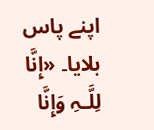اپنے پاس بلایا۔ «إِنَّا لِلَّـہِ وَإِنَّا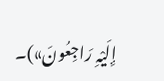إِلَیْہِ رَاجِعُونَ»)۔